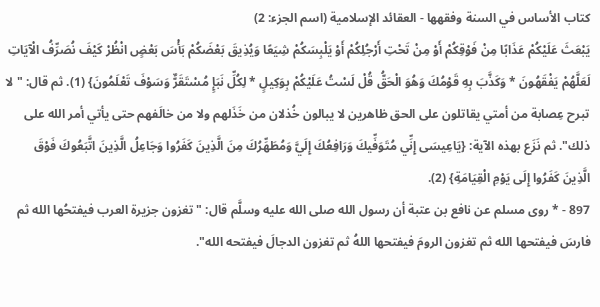كتاب الأساس في السنة وفقهها - العقائد الإسلامية (اسم الجزء: 2)
يَبْعَثَ عَلَيْكُمْ عَذَابًا مِنْ فَوْقِكُمْ أَوْ مِنْ تَحْتِ أَرْجُلِكُمْ أَوْ يَلْبِسَكُمْ شِيَعًا وَيُذِيقَ بَعْضَكُمْ بَأْسَ بَعْضٍ انْظُرْ كَيْفَ نُصَرِّفُ الْآيَاتِ لَعَلَّهُمْ يَفْقَهُونَ * وَكَذَّبَ بِهِ قَوْمُكَ وَهُوَ الْحَقُّ قُلْ لَسْتُ عَلَيْكُمْ بِوَكِيلٍ * لِكُلِّ نَبَإٍ مُسْتَقَرٌّ وَسَوْفَ تَعْلَمُونَ} (1). ثم قال: "لا تبرح عِصابة من أمتي يقاتلون على الحق ظاهرين لا يبالون خُذلان من خَذَلهم ولا من خالَفهم حتى يأتي أمر الله على ذلك". ثم نَزَع بهذه الآية: {يَاعِيسَى إِنِّي مُتَوَفِّيكَ وَرَافِعُكَ إِلَيَّ وَمُطَهِّرُكَ مِنَ الَّذِينَ كَفَرُوا وَجَاعِلُ الَّذِينَ اتَّبَعُوكَ فَوْقَ الَّذِينَ كَفَرُوا إِلَى يَوْمِ الْقِيَامَةِ} (2).
897 - * روى مسلم عن نافع بن عتبة أن رسول الله صلى الله عليه وسلَّم قال: "تغزون جزيرة العرب فيفتحُها الله ثم فارسَ فيفتحها الله ثم تغزون الرومَ فيفتحها اللهُ ثم تغزون الدجالَ فيفتحه الله".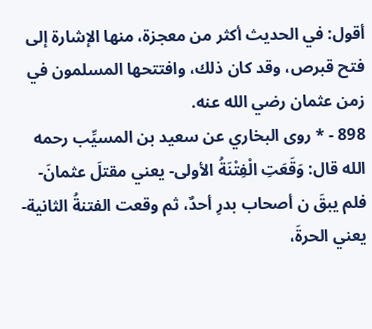أقول: في الحديث أكثر من معجزة، منها الإشارة إلى فتح قبرص، وقد كان ذلك، وافتتحها المسلمون في زمن عثمان رضي الله عنه.
898 - * روى البخاري عن سعيد بن المسيِّب رحمه الله قال: وَقَعَتِ الْفِتْنَةُ الأولى- يعني مقتلَ عثمانَ- فلم يبقَ ن أصحاب بدرِ أحدٌ، ثم وقعت الفتنةُ الثانية- يعني الحرةَ،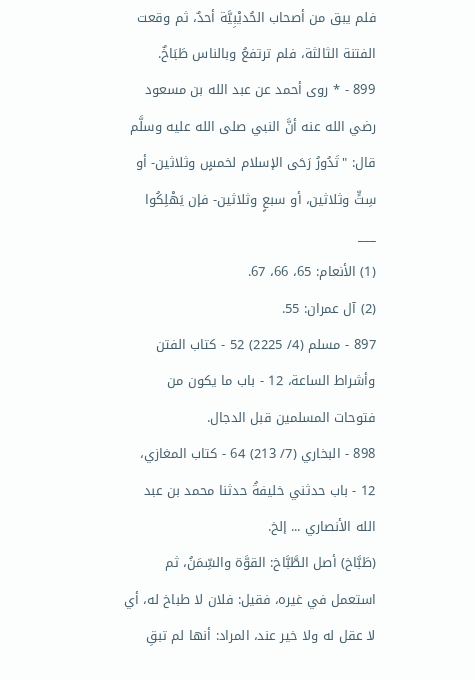فلم يبق من أصحاب الحُديْبِيَّة أحدٌ، ثم وقعت الفتنة الثالثة، فلم ترتفعُ وبالناس طَبَاخٌ.
899 - * روى أحمد عن عبد الله بن مسعود رضي الله عنه أنَّ النبي صلى الله عليه وسلَّم قال: "تَدُورُ رَحَى الإسلام لخمسٍ وثلاثين- أو سِتٍّ وثلاثين، أو سبعٍ وثلاثين- فإن يَهْلِكُوا
___
(1) الأنعام: 65، 66، 67.
(2) آل عمران: 55.
897 - مسلم (4/ 2225) 52 - كتاب الفتن وأشراط الساعة، 12 - باب ما يكون من فتوحات المسلمين قبل الدجال.
898 - البخاري (7/ 213) 64 - كتاب المغازي، 12 - باب حدثني خليفةُ حدثنا محمد بن عبد الله الأنصاري ... إلخ.
(طَبَّاخ) أصل الطَّبَّاخ: القوَّة والسِّمَنُ، ثم استعمل في غيره، فقيل: فلان لا طباخ له، أي لا عقل له ولا خير عند، المراد: أنها لم تبقِ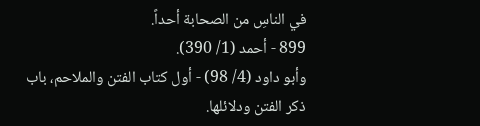في الناسِ من الصحابة أحداً.
899 - أحمد (1/ 390).
وأبو داود (4/ 98) - أول كتاب الفتن والملاحم، باب ذكر الفتن ودلائلها.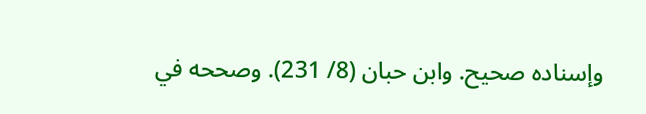وإسناده صحيح. وابن حبان (8/ 231). وصححه في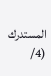المستدرك (4/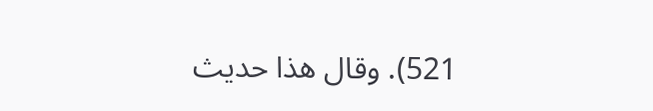521). وقال هذا حديث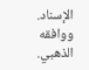الإسناد. ووافقه الذهبي.